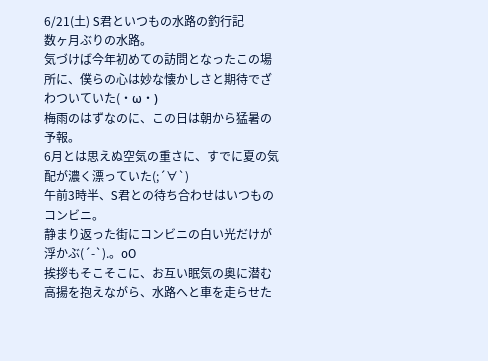6/21(土) S君といつもの水路の釣行記
数ヶ月ぶりの水路。
気づけば今年初めての訪問となったこの場所に、僕らの心は妙な懐かしさと期待でざわついていた(・ω・)
梅雨のはずなのに、この日は朝から猛暑の予報。
6月とは思えぬ空気の重さに、すでに夏の気配が濃く漂っていた(;´∀`)
午前3時半、S君との待ち合わせはいつものコンビニ。
静まり返った街にコンビニの白い光だけが浮かぶ(´-`).。oO
挨拶もそこそこに、お互い眠気の奥に潜む高揚を抱えながら、水路へと車を走らせた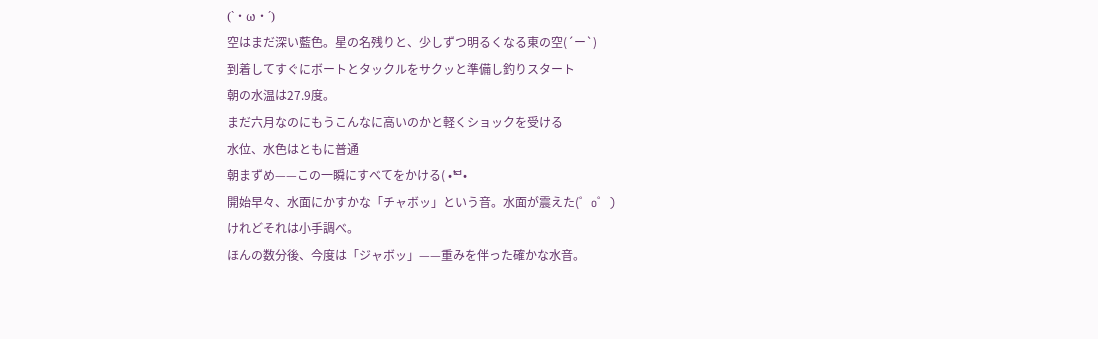(`・ω・´)
空はまだ深い藍色。星の名残りと、少しずつ明るくなる東の空(´ー`)
到着してすぐにボートとタックルをサクッと準備し釣りスタート
朝の水温は27.9度。
まだ六月なのにもうこんなに高いのかと軽くショックを受ける
水位、水色はともに普通
朝まずめ——この一瞬にすべてをかける( •̀ᄇ•
開始早々、水面にかすかな「チャボッ」という音。水面が震えた(゜o゜)
けれどそれは小手調べ。
ほんの数分後、今度は「ジャボッ」——重みを伴った確かな水音。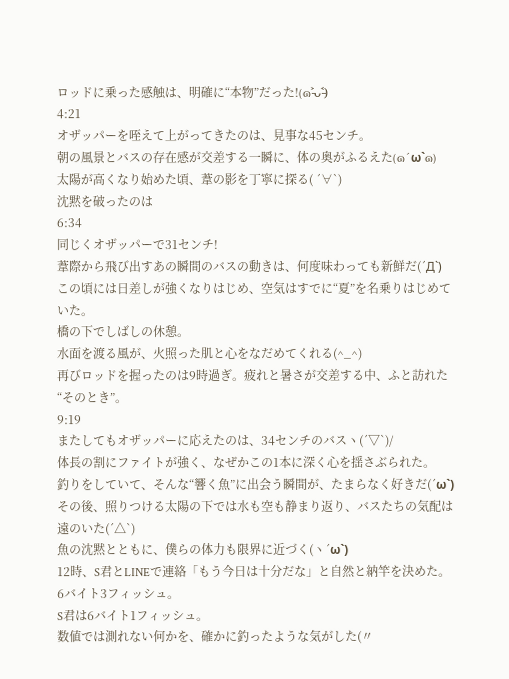ロッドに乗った感触は、明確に“本物”だった!(๑˃̵ᴗ˂̵)
4:21
オザッパーを咥えて上がってきたのは、見事な45センチ。
朝の風景とバスの存在感が交差する一瞬に、体の奥がふるえた(๑´ω`๑)
太陽が高くなり始めた頃、葦の影を丁寧に探る( ´∀`)
沈黙を破ったのは
6:34
同じくオザッパーで31センチ!
葦際から飛び出すあの瞬間のバスの動きは、何度味わっても新鮮だ(´Д`)
この頃には日差しが強くなりはじめ、空気はすでに“夏”を名乗りはじめていた。
橋の下でしばしの休憩。
水面を渡る風が、火照った肌と心をなだめてくれる(^_^)
再びロッドを握ったのは9時過ぎ。疲れと暑さが交差する中、ふと訪れた“そのとき”。
9:19
またしてもオザッパーに応えたのは、34センチのバスヽ(´▽`)/
体長の割にファイトが強く、なぜかこの1本に深く心を揺さぶられた。
釣りをしていて、そんな“響く魚”に出会う瞬間が、たまらなく好きだ(´ω`)
その後、照りつける太陽の下では水も空も静まり返り、バスたちの気配は遠のいた(´△`)
魚の沈黙とともに、僕らの体力も限界に近づく(ヽ´ω`)
12時、S君とLINEで連絡「もう今日は十分だな」と自然と納竿を決めた。
6バイト3フィッシュ。
S君は6バイト1フィッシュ。
数値では測れない何かを、確かに釣ったような気がした(〃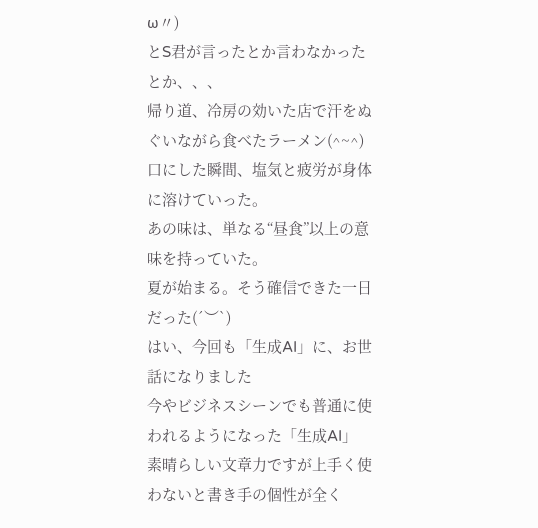ω〃)
とS君が言ったとか言わなかったとか、、、
帰り道、冷房の効いた店で汗をぬぐいながら食べたラーメン(^~^)
口にした瞬間、塩気と疲労が身体に溶けていった。
あの味は、単なる“昼食”以上の意味を持っていた。
夏が始まる。そう確信できた一日だった(´︶`)
はい、今回も「生成AI」に、お世話になりました
今やビジネスシーンでも普通に使われるようになった「生成AI」
素晴らしい文章力ですが上手く使わないと書き手の個性が全く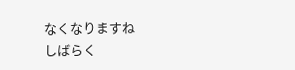なくなりますね
しばらく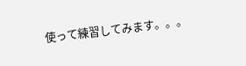使って練習してみます。。。